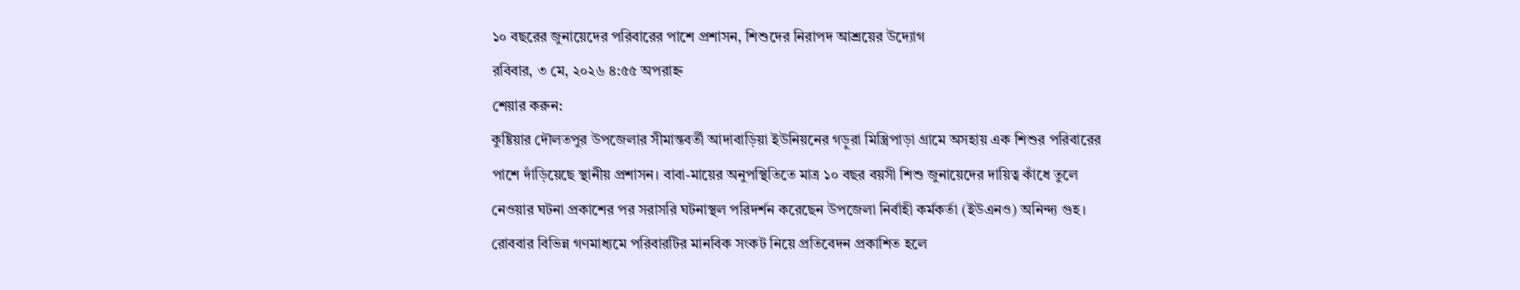১০ বছরের জুনায়েদের পরিবারের পাশে প্রশাসন, শিশুদের নিরাপদ আশ্রয়ের উদ্যোগ
রবিবার, ৩ মে, ২০২৬ ৪:৫৫ অপরাহ্ন
শেয়ার করুন:
কুষ্টিয়ার দৌলতপুর উপজেলার সীমান্তবর্তী আদাবাড়িয়া ইউনিয়নের গড়ুরা মিস্ত্রিপাড়া গ্রামে অসহায় এক শিশুর পরিবারের পাশে দাঁড়িয়েছে স্থানীয় প্রশাসন। বাবা-মায়ের অনুপস্থিতিতে মাত্র ১০ বছর বয়সী শিশু জুনায়েদের দায়িত্ব কাঁধে তুলে নেওয়ার ঘটনা প্রকাশের পর সরাসরি ঘটনাস্থল পরিদর্শন করেছেন উপজেলা নির্বাহী কর্মকর্তা (ইউএনও) অনিন্দ্য গুহ।
রোববার বিভিন্ন গণমাধ্যমে পরিবারটির মানবিক সংকট নিয়ে প্রতিবেদন প্রকাশিত হলে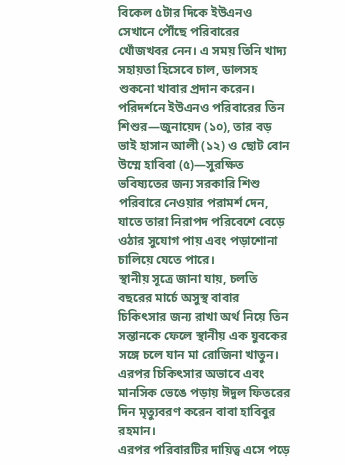বিকেল ৫টার দিকে ইউএনও সেখানে পৌঁছে পরিবারের খোঁজখবর নেন। এ সময় তিনি খাদ্য সহায়তা হিসেবে চাল, ডালসহ শুকনো খাবার প্রদান করেন।
পরিদর্শনে ইউএনও পরিবারের তিন শিশুর—জুনায়েদ (১০), তার বড় ভাই হাসান আলী (১২) ও ছোট বোন উম্মে হাবিবা (৫)—সুরক্ষিত ভবিষ্যতের জন্য সরকারি শিশু পরিবারে নেওয়ার পরামর্শ দেন, যাতে তারা নিরাপদ পরিবেশে বেড়ে ওঠার সুযোগ পায় এবং পড়াশোনা চালিয়ে যেতে পারে।
স্থানীয় সূত্রে জানা যায়, চলতি বছরের মার্চে অসুস্থ বাবার চিকিৎসার জন্য রাখা অর্থ নিয়ে তিন সন্তানকে ফেলে স্থানীয় এক যুবকের সঙ্গে চলে যান মা রোজিনা খাতুন। এরপর চিকিৎসার অভাবে এবং মানসিক ভেঙে পড়ায় ঈদুল ফিতরের দিন মৃত্যুবরণ করেন বাবা হাবিবুর রহমান।
এরপর পরিবারটির দায়িত্ব এসে পড়ে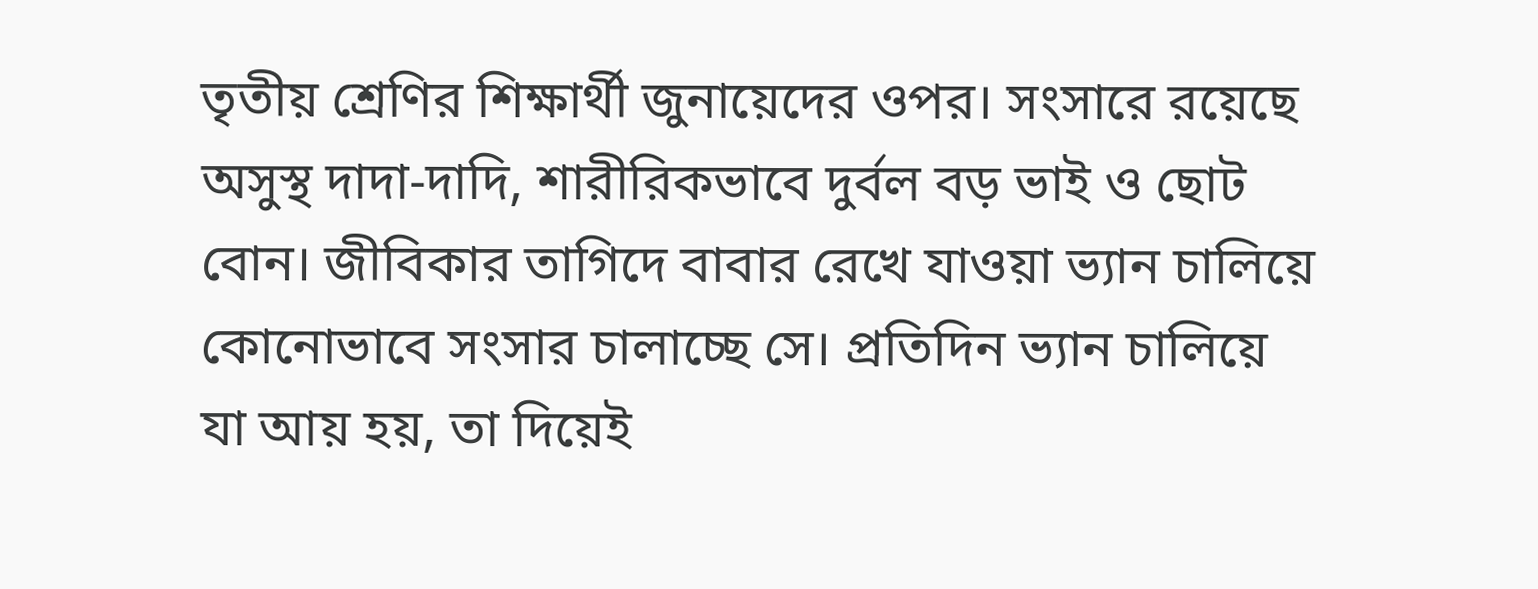তৃতীয় শ্রেণির শিক্ষার্থী জুনায়েদের ওপর। সংসারে রয়েছে অসুস্থ দাদা-দাদি, শারীরিকভাবে দুর্বল বড় ভাই ও ছোট বোন। জীবিকার তাগিদে বাবার রেখে যাওয়া ভ্যান চালিয়ে কোনোভাবে সংসার চালাচ্ছে সে। প্রতিদিন ভ্যান চালিয়ে যা আয় হয়, তা দিয়েই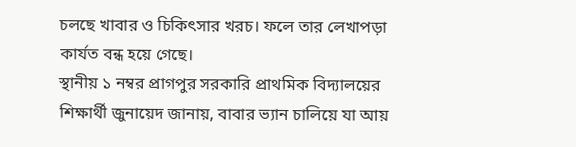চলছে খাবার ও চিকিৎসার খরচ। ফলে তার লেখাপড়া কার্যত বন্ধ হয়ে গেছে।
স্থানীয় ১ নম্বর প্রাগপুর সরকারি প্রাথমিক বিদ্যালয়ের শিক্ষার্থী জুনায়েদ জানায়, বাবার ভ্যান চালিয়ে যা আয়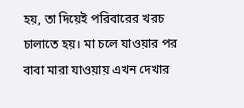হয়, তা দিয়েই পরিবারের খরচ চালাতে হয়। মা চলে যাওয়ার পর বাবা মারা যাওয়ায় এখন দেখার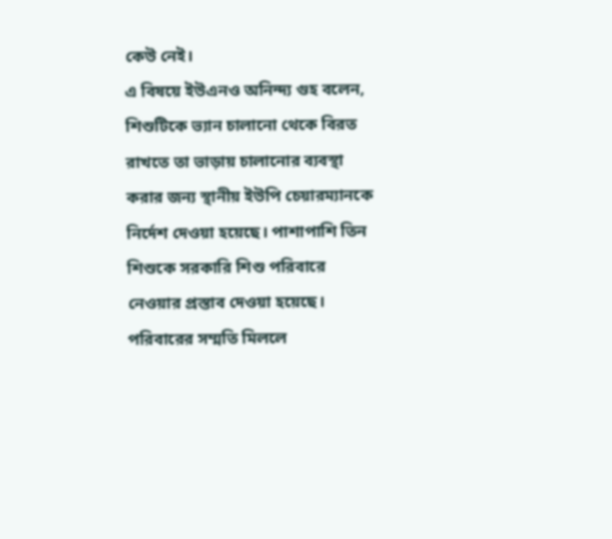কেউ নেই।
এ বিষয়ে ইউএনও অনিন্দ্য গুহ বলেন, শিশুটিকে ভ্যান চালানো থেকে বিরত রাখতে তা ভাড়ায় চালানোর ব্যবস্থা করার জন্য স্থানীয় ইউপি চেয়ারম্যানকে নির্দেশ দেওয়া হয়েছে। পাশাপাশি তিন শিশুকে সরকারি শিশু পরিবারে নেওয়ার প্রস্তাব দেওয়া হয়েছে। পরিবারের সম্মতি মিললে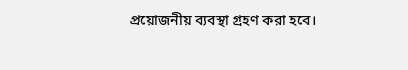প্রয়োজনীয় ব্যবস্থা গ্রহণ করা হবে।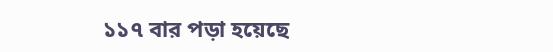১১৭ বার পড়া হয়েছে